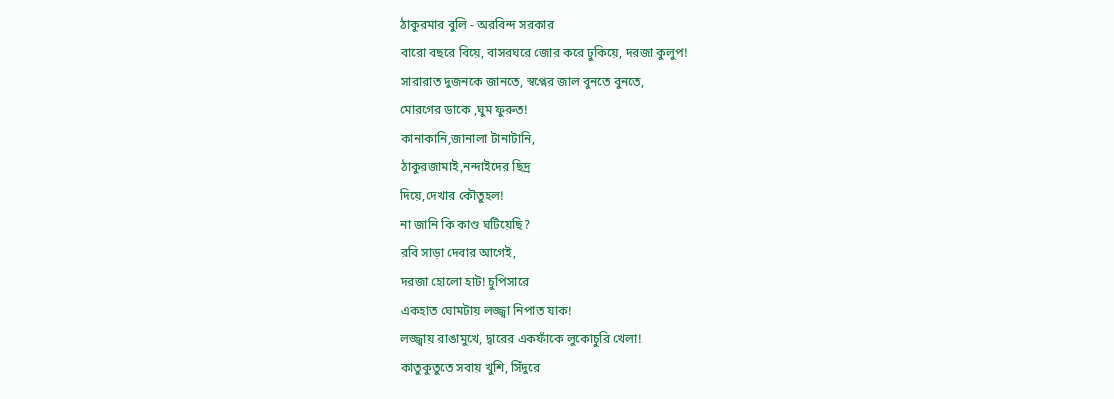ঠাকুরমার বুলি - অরবিন্দ সরকার
বারো বছরে বিয়ে, বাসরঘরে জোর করে ঢুকিয়ে, দরজা কুলুপ!
সারারাত দুজনকে জানতে, স্বপ্নের জাল বুনতে বুনতে,
মোরগের ডাকে ,ঘুম ফুরুত!
কানাকানি,জানালা টানাটানি,
ঠাকুরজামাই,নন্দাইদের ছিদ্র
দিয়ে,দেখার কৌতুহল!
না জানি কি কাণ্ড ঘটিয়েছি?
রবি সাড়া দেবার আগেই,
দরজা হোলো হাট! চুপিসারে
একহাত ঘোমটায় লজ্জ্বা নিপাত যাক!
লজ্জ্বায় রাঙামুখে, দ্বারের একফাঁকে লুকোচুরি খেলা!
কাতুকুতুতে সবায় খুশি, সিঁদুরে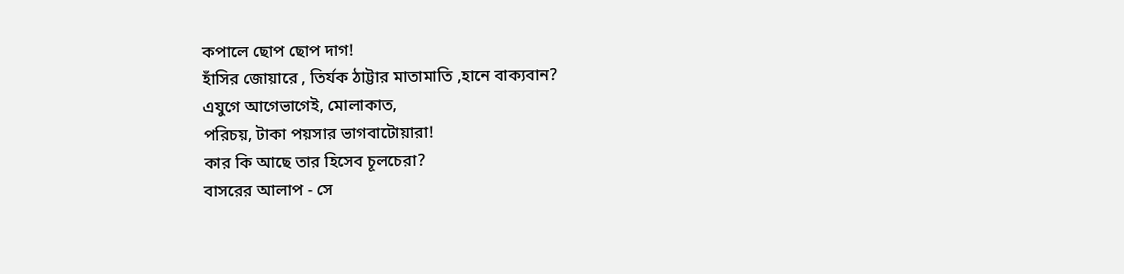কপালে ছোপ ছোপ দাগ!
হাঁসির জোয়ারে , তির্যক ঠাট্টার মাতামাতি ,হানে বাক্যবান?
এযুগে আগেভাগেই, মোলাকাত,
পরিচয়, টাকা পয়সার ভাগবাটোয়ারা!
কার কি আছে তার হিসেব চূলচেরা?
বাসরের আলাপ - সে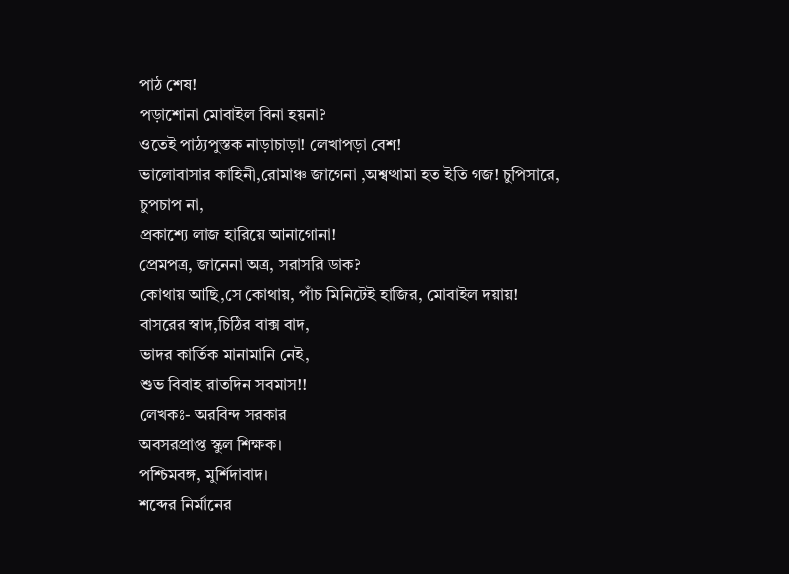পাঠ শেষ!
পড়াশোনা মোবাইল বিনা হয়না?
ওতেই পাঠ্যপুস্তক নাড়াচাড়া! লেখাপড়া বেশ!
ভালোবাসার কাহিনী,রোমাঞ্চ জাগেনা ,অশ্বত্থামা হত ইতি গজ! চুপিসারে, চুপচাপ না,
প্রকাশ্যে লাজ হারিয়ে আনাগোনা!
প্রেমপত্র, জানেনা অত্র, সরাসরি ডাক?
কোথায় আছি,সে কোথায়, পাঁচ মিনিটেই হাজির, মোবাইল দয়ায়!
বাসরের স্বাদ,চিঠির বাক্স বাদ,
ভাদর কার্তিক মানামানি নেই,
শুভ বিবাহ রাতদিন সবমাস!!
লেখকঃ- অরবিন্দ সরকার
অবসরপ্রাপ্ত স্কুল শিক্ষক।
পশ্চিমবঙ্গ, মুর্শিদাবাদ।
শব্দের নির্মানের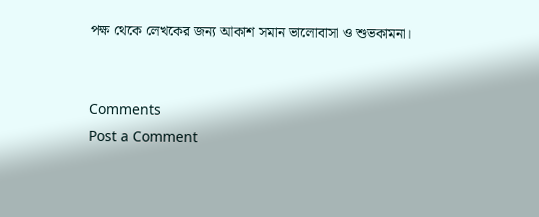পক্ষ থেকে লেখকের জন্য আকাশ সমান ভালোবাসা ও শুভকামনা।


Comments
Post a Comment